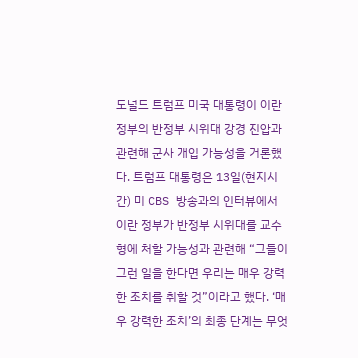도널드 트럼프 미국 대통령이 이란 정부의 반정부 시위대 강경 진압과 관련해 군사 개입 가능성을 거론했다. 트럼프 대통령은 13일(현지시간) 미 CBS 방송과의 인터뷰에서 이란 정부가 반정부 시위대를 교수형에 처할 가능성과 관련해 “그들이 그런 일을 한다면 우리는 매우 강력한 조치를 취할 것”이라고 했다. ‘매우 강력한 조치’의 최종 단계는 무엇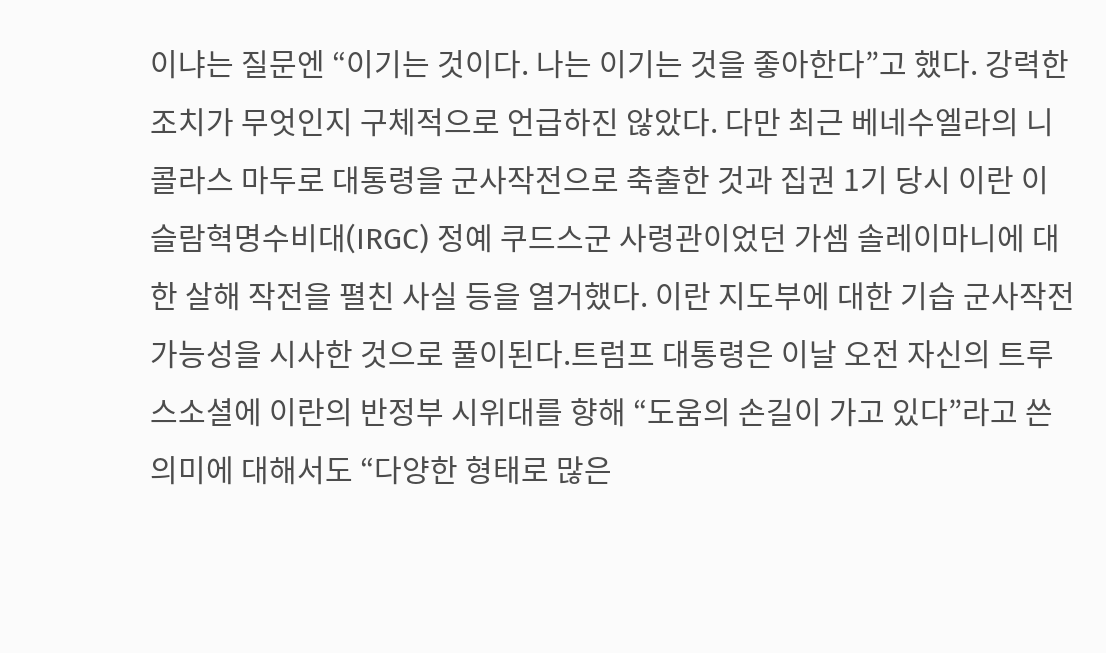이냐는 질문엔 “이기는 것이다. 나는 이기는 것을 좋아한다”고 했다. 강력한 조치가 무엇인지 구체적으로 언급하진 않았다. 다만 최근 베네수엘라의 니콜라스 마두로 대통령을 군사작전으로 축출한 것과 집권 1기 당시 이란 이슬람혁명수비대(IRGC) 정예 쿠드스군 사령관이었던 가셈 솔레이마니에 대한 살해 작전을 펼친 사실 등을 열거했다. 이란 지도부에 대한 기습 군사작전 가능성을 시사한 것으로 풀이된다.트럼프 대통령은 이날 오전 자신의 트루스소셜에 이란의 반정부 시위대를 향해 “도움의 손길이 가고 있다”라고 쓴 의미에 대해서도 “다양한 형태로 많은